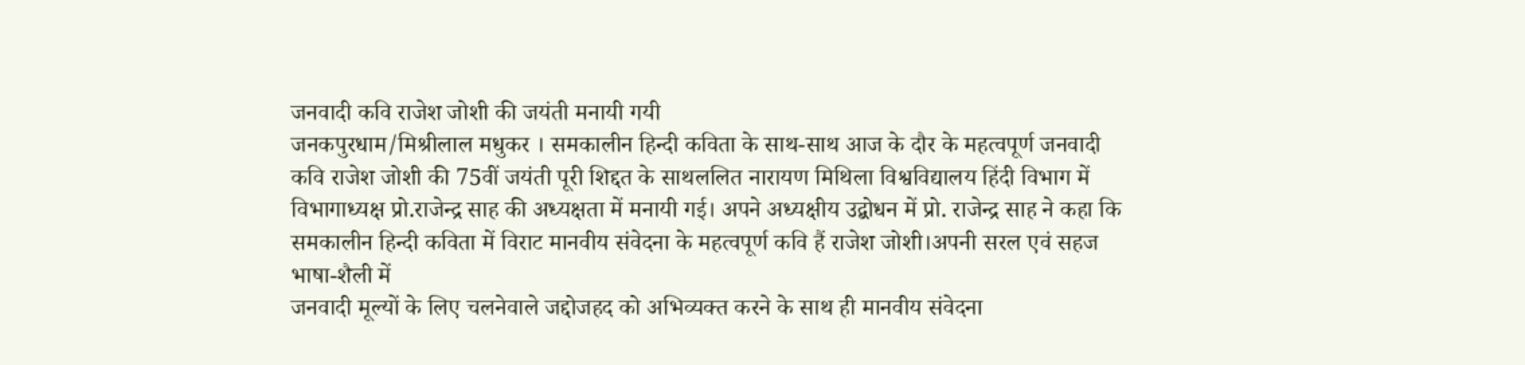जनवादी कवि राजेश जोशी की जयंती मनायी गयी
जनकपुरधाम/मिश्रीलाल मधुकर । समकालीन हिन्दी कविता के साथ-साथ आज के दौर के महत्वपूर्ण जनवादी कवि राजेश जोशी की 75वीं जयंती पूरी शिद्दत के साथललित नारायण मिथिला विश्वविद्यालय हिंदी विभाग में विभागाध्यक्ष प्रो.राजेन्द्र साह की अध्यक्षता में मनायी गई। अपने अध्यक्षीय उद्बोधन में प्रो. राजेन्द्र साह ने कहा कि समकालीन हिन्दी कविता में विराट मानवीय संवेदना के महत्वपूर्ण कवि हैं राजेश जोशी।अपनी सरल एवं सहज भाषा-शैली में
जनवादी मूल्यों के लिए चलनेवाले जद्दोजहद को अभिव्यक्त करने के साथ ही मानवीय संवेदना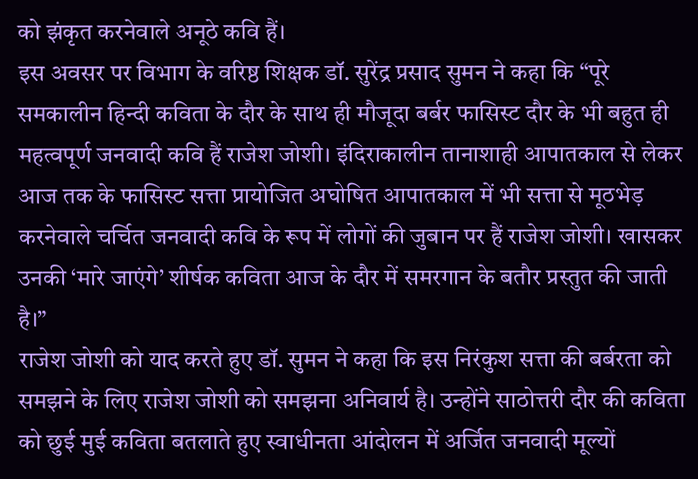को झंकृत करनेवाले अनूठे कवि हैं।
इस अवसर पर विभाग के वरिष्ठ शिक्षक डॉ. सुरेंद्र प्रसाद सुमन ने कहा कि “पूरे समकालीन हिन्दी कविता के दौर के साथ ही मौजूदा बर्बर फासिस्ट दौर के भी बहुत ही महत्वपूर्ण जनवादी कवि हैं राजेश जोशी। इंदिराकालीन तानाशाही आपातकाल से लेकर आज तक के फासिस्ट सत्ता प्रायोजित अघोषित आपातकाल में भी सत्ता से मूठभेड़ करनेवाले चर्चित जनवादी कवि के रूप में लोगों की जुबान पर हैं राजेश जोशी। खासकर उनकी ‘मारे जाएंगे’ शीर्षक कविता आज के दौर में समरगान के बतौर प्रस्तुत की जाती है।”
राजेश जोशी को याद करते हुए डॉ. सुमन ने कहा कि इस निरंकुश सत्ता की बर्बरता को समझने के लिए राजेश जोशी को समझना अनिवार्य है। उन्होंने साठोत्तरी दौर की कविता को छुई मुई कविता बतलाते हुए स्वाधीनता आंदोलन में अर्जित जनवादी मूल्यों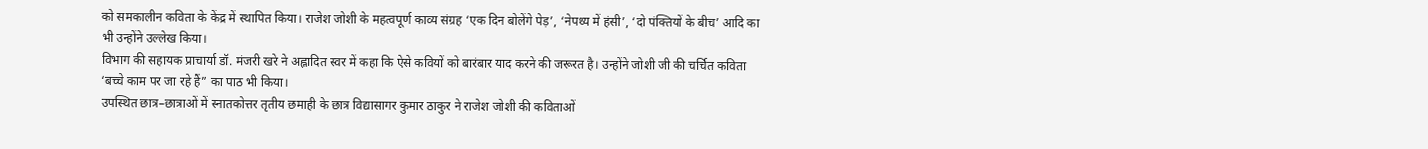को समकालीन कविता के केंद्र में स्थापित किया। राजेश जोशी के महत्वपूर्ण काव्य संग्रह ‘एक दिन बोलेंगे पेड़’, ‘नेपथ्य में हंसी’, ‘दो पंक्तियों के बीच’ आदि का भी उन्होंने उल्लेख किया।
विभाग की सहायक प्राचार्या डॉ. मंजरी खरे ने अह्लादित स्वर में कहा कि ऐसे कवियों को बारंबार याद करने की जरूरत है। उन्होंने जोशी जी की चर्चित कविता ‘बच्चे काम पर जा रहे हैं” का पाठ भी किया।
उपस्थित छात्र–छात्राओं में स्नातकोत्तर तृतीय छमाही के छात्र विद्यासागर कुमार ठाकुर ने राजेश जोशी की कविताओं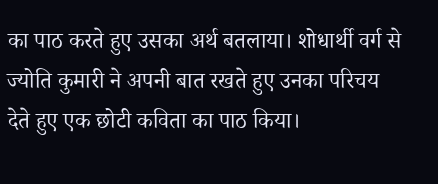का पाठ करते हुए उसका अर्थ बतलाया। शोधार्थी वर्ग से ज्योति कुमारी ने अपनी बात रखते हुए उनका परिचय देते हुए एक छोटी कविता का पाठ किया।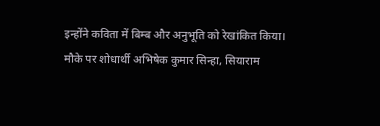इन्होंने कविता में बिम्ब और अनुभूति को रेखांकित किया।
मौके पर शोधार्थी अभिषेक कुमार सिन्हा, सियाराम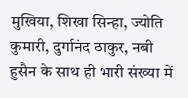मुखिया, शिखा सिन्हा, ज्योति कुमारी, दुर्गानंद ठाकुर, नबी हुसैन के साथ ही भारी संख्या में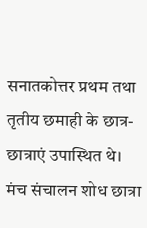सनातकोत्तर प्रथम तथा तृतीय छमाही के छात्र-छात्राएं उपास्थित थे। मंच संचालन शोध छात्रा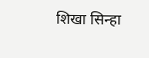शिखा सिन्हा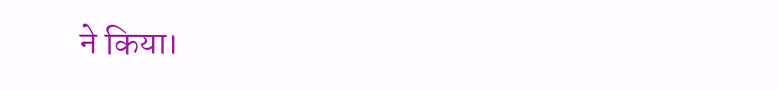ने किया।